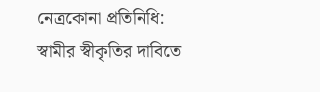নেত্রকোনা প্রতিনিধি:
স্বামীর স্বীকৃতির দাবিতে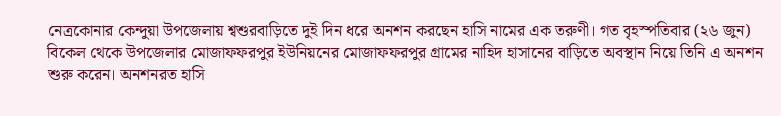নেত্রকোনার কেন্দুয়া উপজেলায় শ্বশুরবাড়িতে দুই দিন ধরে অনশন করছেন হাসি নামের এক তরুণী। গত বৃহস্পতিবার (২৬ জুন) বিকেল থেকে উপজেলার মোজাফফরপুর ইউনিয়নের মোজাফফরপুর গ্রামের নাহিদ হাসানের বাড়িতে অবস্থান নিয়ে তিনি এ অনশন শুরু করেন। অনশনরত হাসি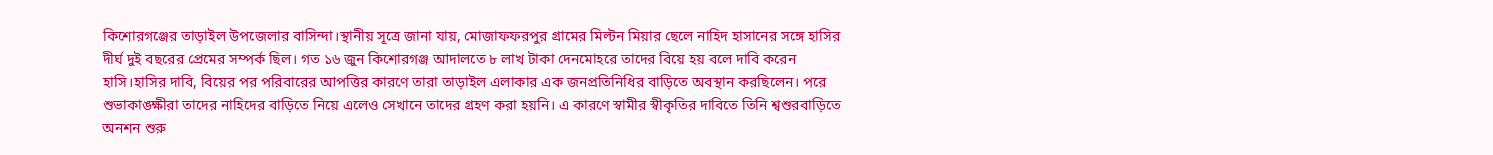কিশোরগঞ্জের তাড়াইল উপজেলার বাসিন্দা।স্থানীয় সূত্রে জানা যায়, মোজাফফরপুর গ্রামের মিল্টন মিয়ার ছেলে নাহিদ হাসানের সঙ্গে হাসির দীর্ঘ দুই বছরের প্রেমের সম্পর্ক ছিল। গত ১৬ জুন কিশোরগঞ্জ আদালতে ৮ লাখ টাকা দেনমোহরে তাদের বিয়ে হয় বলে দাবি করেন হাসি।হাসির দাবি, বিয়ের পর পরিবারের আপত্তির কারণে তারা তাড়াইল এলাকার এক জনপ্রতিনিধির বাড়িতে অবস্থান করছিলেন। পরে শুভাকাঙ্ক্ষীরা তাদের নাহিদের বাড়িতে নিয়ে এলেও সেখানে তাদের গ্রহণ করা হয়নি। এ কারণে স্বামীর স্বীকৃতির দাবিতে তিনি শ্বশুরবাড়িতে অনশন শুরু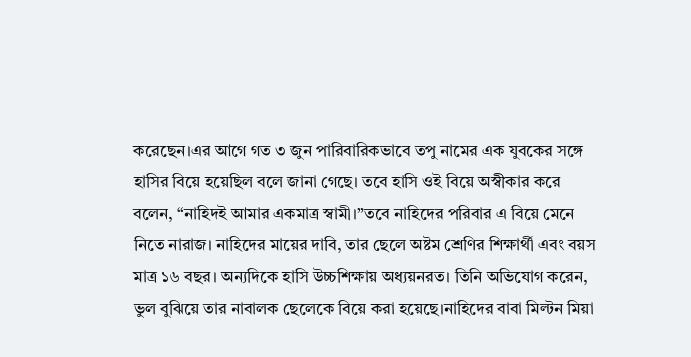করেছেন।এর আগে গত ৩ জুন পারিবারিকভাবে তপু নামের এক যুবকের সঙ্গে হাসির বিয়ে হয়েছিল বলে জানা গেছে। তবে হাসি ওই বিয়ে অস্বীকার করে বলেন, “নাহিদই আমার একমাত্র স্বামী।”তবে নাহিদের পরিবার এ বিয়ে মেনে নিতে নারাজ। নাহিদের মায়ের দাবি, তার ছেলে অষ্টম শ্রেণির শিক্ষার্থী এবং বয়স মাত্র ১৬ বছর। অন্যদিকে হাসি উচ্চশিক্ষায় অধ্যয়নরত। তিনি অভিযোগ করেন, ভুল বুঝিয়ে তার নাবালক ছেলেকে বিয়ে করা হয়েছে।নাহিদের বাবা মিল্টন মিয়া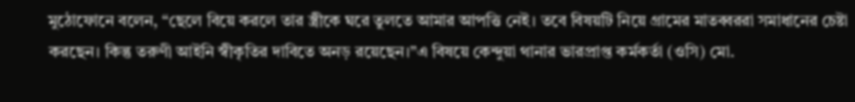মুঠোফোনে বলেন, “ছেলে বিয়ে করলে তার স্ত্রীকে ঘরে তুলতে আমার আপত্তি নেই। তবে বিষয়টি নিয়ে গ্রামের মাতব্বররা সমাধানের চেষ্টা করছেন। কিন্তু তরুণী আইনি স্বীকৃতির দাবিতে অনড় রয়েছেন।”এ বিষয়ে কেন্দুয়া থানার ভারপ্রাপ্ত কর্মকর্তা (ওসি) মো.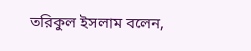তরিকুল ইসলাম বলেন,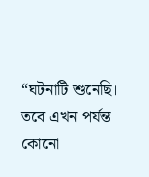“ঘটনাটি শুনেছি। তবে এখন পর্যন্ত কোনো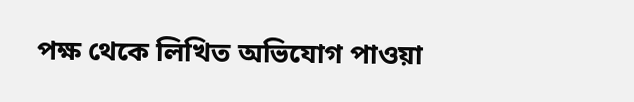পক্ষ থেকে লিখিত অভিযোগ পাওয়া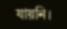যায়নি।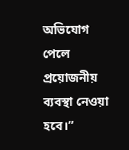অভিযোগ পেলে প্রয়োজনীয় ব্যবস্থা নেওয়া হবে।”